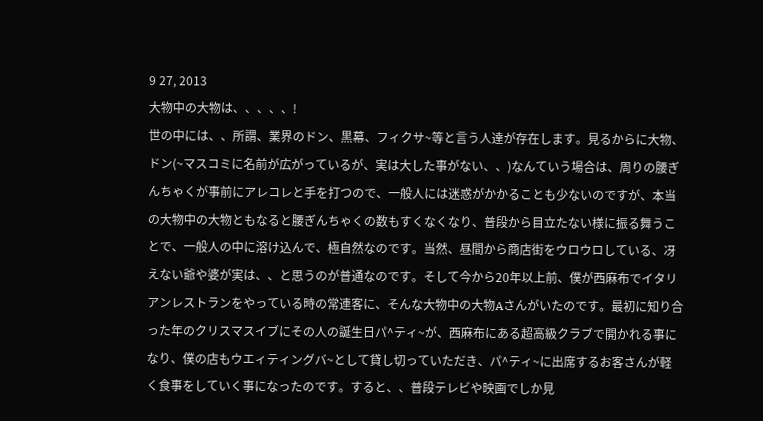9 27, 2013
大物中の大物は、、、、、!
世の中には、、所謂、業界のドン、黒幕、フィクサ~等と言う人達が存在します。見るからに大物、ドン(~マスコミに名前が広がっているが、実は大した事がない、、)なんていう場合は、周りの腰ぎんちゃくが事前にアレコレと手を打つので、一般人には迷惑がかかることも少ないのですが、本当の大物中の大物ともなると腰ぎんちゃくの数もすくなくなり、普段から目立たない様に振る舞うことで、一般人の中に溶け込んで、極自然なのです。当然、昼間から商店街をウロウロしている、冴えない爺や婆が実は、、と思うのが普通なのです。そして今から20年以上前、僕が西麻布でイタリアンレストランをやっている時の常連客に、そんな大物中の大物Aさんがいたのです。最初に知り合った年のクリスマスイブにその人の誕生日パ^ティ~が、西麻布にある超高級クラブで開かれる事になり、僕の店もウエィティングバ~として貸し切っていただき、パ^ティ~に出席するお客さんが軽く食事をしていく事になったのです。すると、、普段テレビや映画でしか見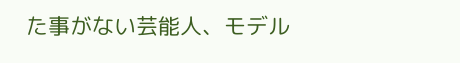た事がない芸能人、モデル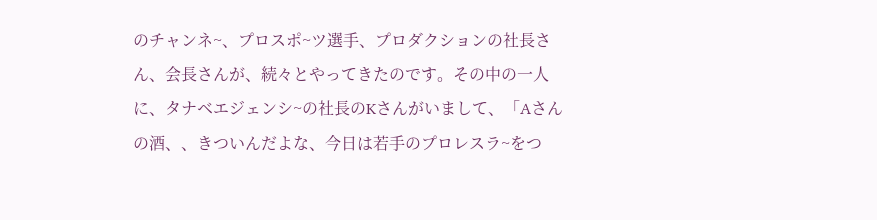のチャンネ~、プロスポ~ツ選手、プロダクションの社長さん、会長さんが、続々とやってきたのです。その中の一人に、タナベエジェンシ~の社長のKさんがいまして、「Aさんの酒、、きついんだよな、今日は若手のプロレスラ~をつ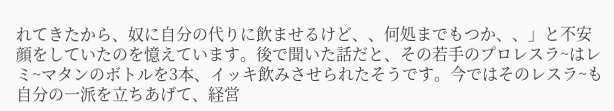れてきたから、奴に自分の代りに飲ませるけど、、何処までもつか、、」と不安顔をしていたのを憶えています。後で聞いた話だと、その若手のプロレスラ~はレミ~マタンのボトルを3本、イッキ飲みさせられたそうです。今ではそのレスラ~も自分の一派を立ちあげて、経営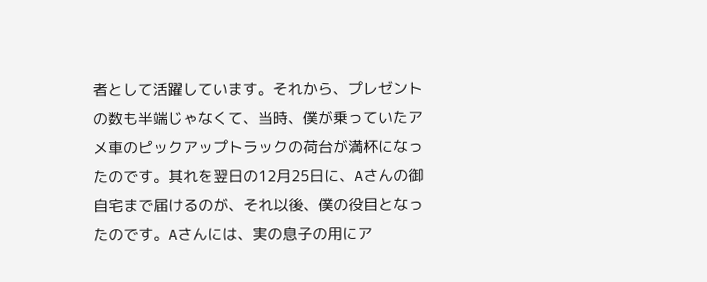者として活躍しています。それから、プレゼントの数も半端じゃなくて、当時、僕が乗っていたアメ車のピックアップトラックの荷台が満杯になったのです。其れを翌日の12月25日に、Aさんの御自宅まで届けるのが、それ以後、僕の役目となったのです。Aさんには、実の息子の用にア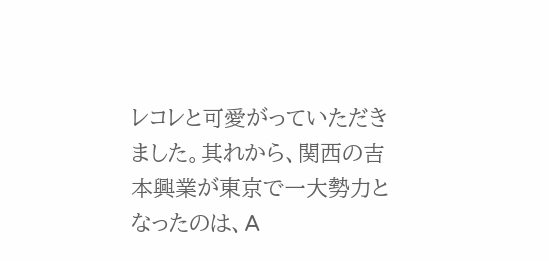レコレと可愛がっていただきました。其れから、関西の吉本興業が東京で一大勢力となったのは、A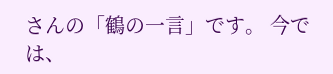さんの「鶴の一言」です。 今では、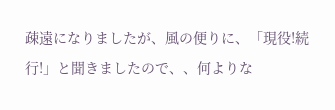疎遠になりましたが、風の便りに、「現役!続行!」と聞きましたので、、何よりな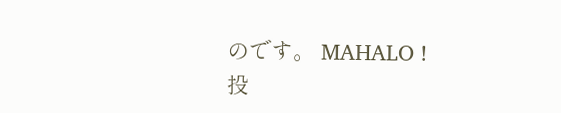のです。 MAHALO !
投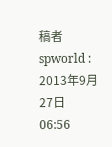稿者 spworld : 2013年9月27日 06:56